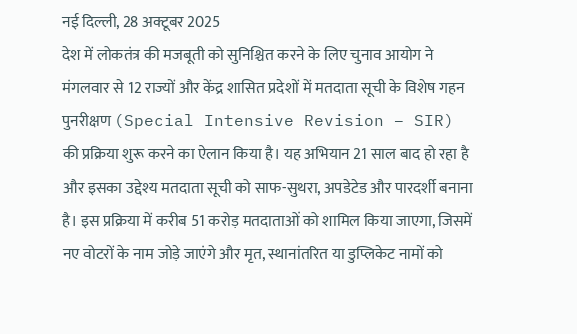नई दिल्ली, 28 अक्टूबर 2025
देश में लोकतंत्र की मजबूती को सुनिश्चित करने के लिए चुनाव आयोग ने मंगलवार से 12 राज्यों और केंद्र शासित प्रदेशों में मतदाता सूची के विशेष गहन पुनरीक्षण (Special Intensive Revision – SIR) की प्रक्रिया शुरू करने का ऐलान किया है। यह अभियान 21 साल बाद हो रहा है और इसका उद्देश्य मतदाता सूची को साफ-सुथरा, अपडेटेड और पारदर्शी बनाना है। इस प्रक्रिया में करीब 51 करोड़ मतदाताओं को शामिल किया जाएगा, जिसमें नए वोटरों के नाम जोड़े जाएंगे और मृत, स्थानांतरित या डुप्लिकेट नामों को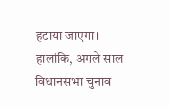हटाया जाएगा। हालांकि, अगले साल विधानसभा चुनाव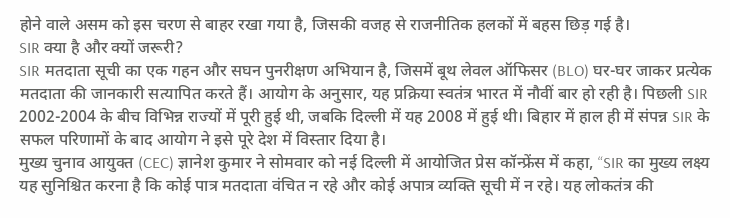होने वाले असम को इस चरण से बाहर रखा गया है, जिसकी वजह से राजनीतिक हलकों में बहस छिड़ गई है।
SIR क्या है और क्यों जरूरी?
SIR मतदाता सूची का एक गहन और सघन पुनरीक्षण अभियान है, जिसमें बूथ लेवल ऑफिसर (BLO) घर-घर जाकर प्रत्येक मतदाता की जानकारी सत्यापित करते हैं। आयोग के अनुसार, यह प्रक्रिया स्वतंत्र भारत में नौवीं बार हो रही है। पिछली SIR 2002-2004 के बीच विभिन्न राज्यों में पूरी हुई थी, जबकि दिल्ली में यह 2008 में हुई थी। बिहार में हाल ही में संपन्न SIR के सफल परिणामों के बाद आयोग ने इसे पूरे देश में विस्तार दिया है।
मुख्य चुनाव आयुक्त (CEC) ज्ञानेश कुमार ने सोमवार को नई दिल्ली में आयोजित प्रेस कॉन्फ्रेंस में कहा, “SIR का मुख्य लक्ष्य यह सुनिश्चित करना है कि कोई पात्र मतदाता वंचित न रहे और कोई अपात्र व्यक्ति सूची में न रहे। यह लोकतंत्र की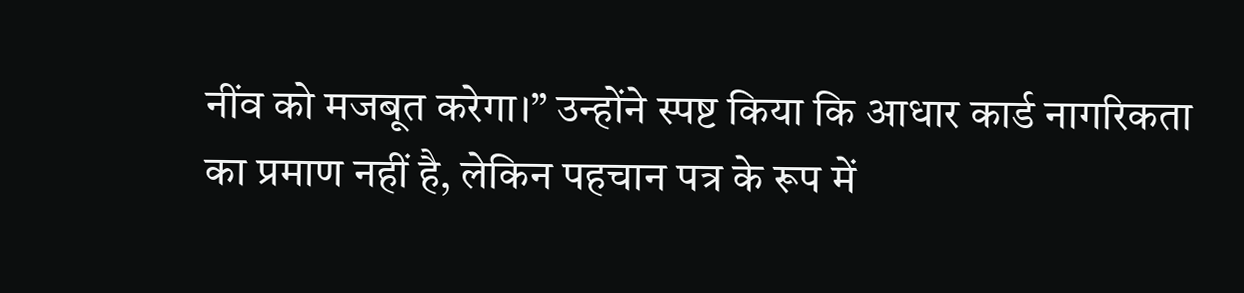नींव को मजबूत करेगा।” उन्होंने स्पष्ट किया कि आधार कार्ड नागरिकता का प्रमाण नहीं है, लेकिन पहचान पत्र के रूप में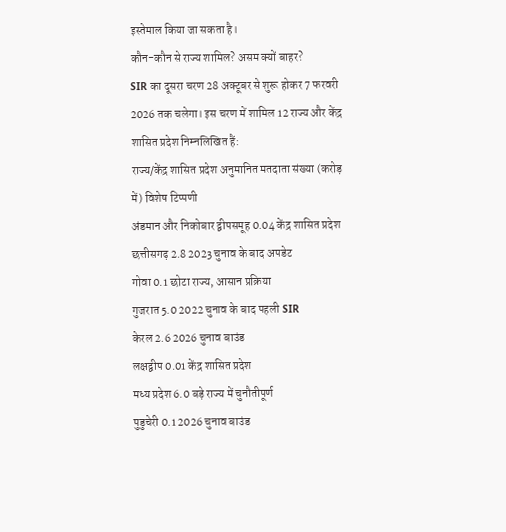इस्तेमाल किया जा सकता है।
कौन-कौन से राज्य शामिल? असम क्यों बाहर?
SIR का दूसरा चरण 28 अक्टूबर से शुरू होकर 7 फरवरी 2026 तक चलेगा। इस चरण में शामिल 12 राज्य और केंद्र शासित प्रदेश निम्नलिखित हैं:
राज्य/केंद्र शासित प्रदेश अनुमानित मतदाता संख्या (करोड़ में) विशेष टिप्पणी
अंडमान और निकोबार द्वीपसमूह 0.04 केंद्र शासित प्रदेश
छत्तीसगढ़ 2.8 2023 चुनाव के बाद अपडेट
गोवा 0.1 छोटा राज्य, आसान प्रक्रिया
गुजरात 5.0 2022 चुनाव के बाद पहली SIR
केरल 2.6 2026 चुनाव बाउंड
लक्षद्वीप 0.01 केंद्र शासित प्रदेश
मध्य प्रदेश 6.0 बड़े राज्य में चुनौतीपूर्ण
पुडुचेरी 0.1 2026 चुनाव बाउंड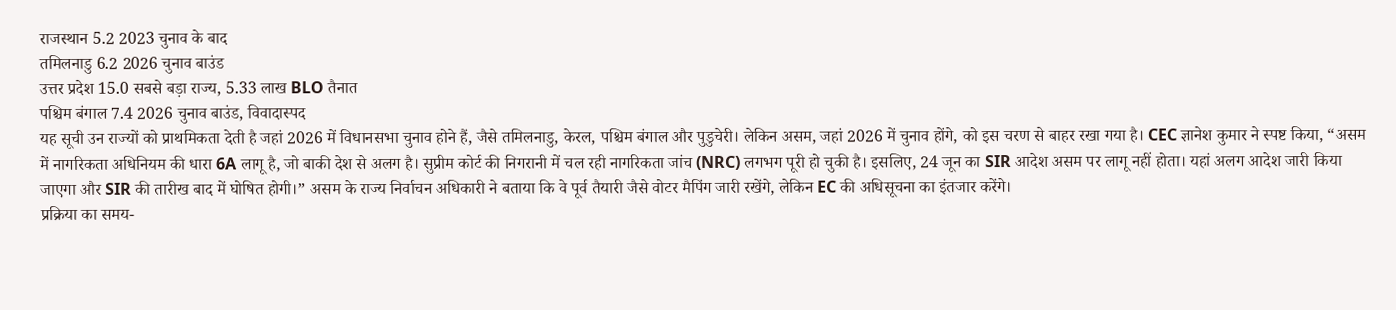राजस्थान 5.2 2023 चुनाव के बाद
तमिलनाडु 6.2 2026 चुनाव बाउंड
उत्तर प्रदेश 15.0 सबसे बड़ा राज्य, 5.33 लाख BLO तैनात
पश्चिम बंगाल 7.4 2026 चुनाव बाउंड, विवादास्पद
यह सूची उन राज्यों को प्राथमिकता देती है जहां 2026 में विधानसभा चुनाव होने हैं, जैसे तमिलनाडु, केरल, पश्चिम बंगाल और पुडुचेरी। लेकिन असम, जहां 2026 में चुनाव होंगे, को इस चरण से बाहर रखा गया है। CEC ज्ञानेश कुमार ने स्पष्ट किया, “असम में नागरिकता अधिनियम की धारा 6A लागू है, जो बाकी देश से अलग है। सुप्रीम कोर्ट की निगरानी में चल रही नागरिकता जांच (NRC) लगभग पूरी हो चुकी है। इसलिए, 24 जून का SIR आदेश असम पर लागू नहीं होता। यहां अलग आदेश जारी किया जाएगा और SIR की तारीख बाद में घोषित होगी।” असम के राज्य निर्वाचन अधिकारी ने बताया कि वे पूर्व तैयारी जैसे वोटर मैपिंग जारी रखेंगे, लेकिन EC की अधिसूचना का इंतजार करेंगे।
प्रक्रिया का समय-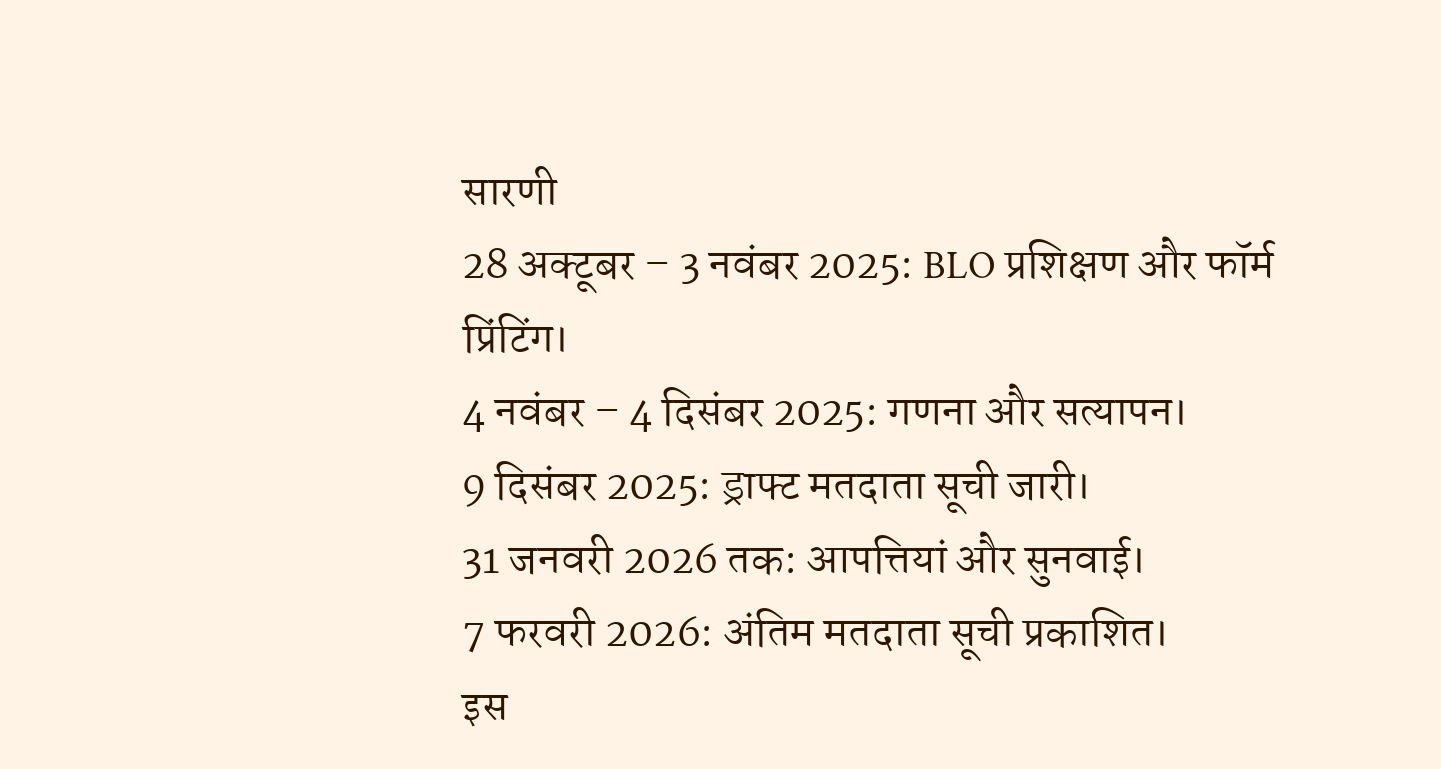सारणी
28 अक्टूबर – 3 नवंबर 2025: BLO प्रशिक्षण और फॉर्म प्रिंटिंग।
4 नवंबर – 4 दिसंबर 2025: गणना और सत्यापन।
9 दिसंबर 2025: ड्राफ्ट मतदाता सूची जारी।
31 जनवरी 2026 तक: आपत्तियां और सुनवाई।
7 फरवरी 2026: अंतिम मतदाता सूची प्रकाशित।
इस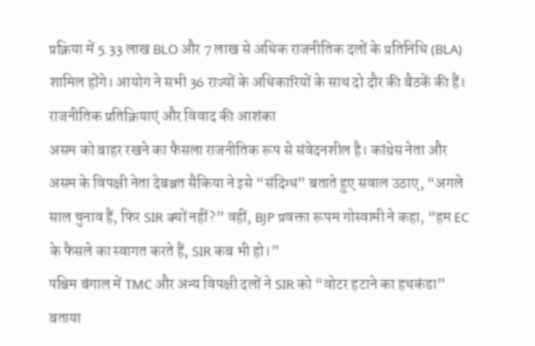प्रक्रिया में 5.33 लाख BLO और 7 लाख से अधिक राजनीतिक दलों के प्रतिनिधि (BLA) शामिल होंगे। आयोग ने सभी 36 राज्यों के अधिकारियों के साथ दो दौर की बैठकें की हैं।
राजनीतिक प्रतिक्रियाएं और विवाद की आशंका
असम को बाहर रखने का फैसला राजनीतिक रूप से संवेदनशील है। कांग्रेस नेता और असम के विपक्षी नेता देबब्रत सैकिया ने इसे “संदिग्ध” बताते हुए सवाल उठाए, “अगले साल चुनाव हैं, फिर SIR क्यों नहीं?” वहीं, BJP प्रवक्ता रूपम गोस्वामी ने कहा, “हम EC के फैसले का स्वागत करते हैं, SIR कब भी हो।”
पश्चिम बंगाल में TMC और अन्य विपक्षी दलों ने SIR को “वोटर हटाने का हथकंडा” बताया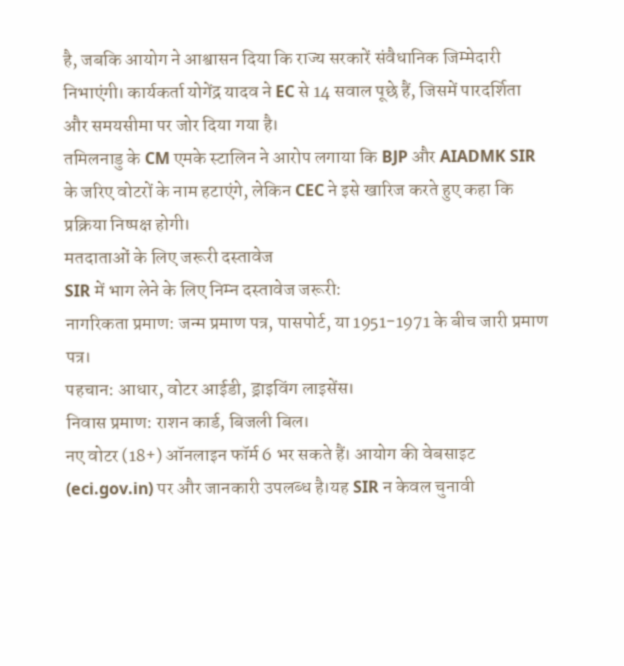है, जबकि आयोग ने आश्वासन दिया कि राज्य सरकारें संवैधानिक जिम्मेदारी निभाएंगी। कार्यकर्ता योगेंद्र यादव ने EC से 14 सवाल पूछे हैं, जिसमें पारदर्शिता और समयसीमा पर जोर दिया गया है।
तमिलनाडु के CM एमके स्टालिन ने आरोप लगाया कि BJP और AIADMK SIR के जरिए वोटरों के नाम हटाएंगे, लेकिन CEC ने इसे खारिज करते हुए कहा कि प्रक्रिया निष्पक्ष होगी।
मतदाताओं के लिए जरूरी दस्तावेज
SIR में भाग लेने के लिए निम्न दस्तावेज जरूरी:
नागरिकता प्रमाण: जन्म प्रमाण पत्र, पासपोर्ट, या 1951-1971 के बीच जारी प्रमाण पत्र।
पहचान: आधार, वोटर आईडी, ड्राइविंग लाइसेंस।
निवास प्रमाण: राशन कार्ड, बिजली बिल।
नए वोटर (18+) ऑनलाइन फॉर्म 6 भर सकते हैं। आयोग की वेबसाइट (eci.gov.in) पर और जानकारी उपलब्ध है।यह SIR न केवल चुनावी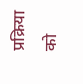प्रक्रिया को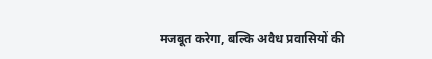मजबूत करेगा, बल्कि अवैध प्रवासियों की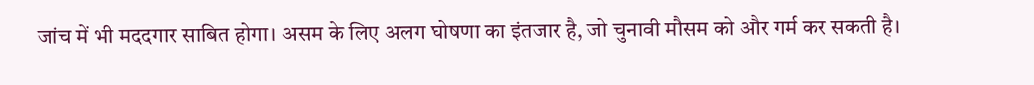जांच में भी मददगार साबित होगा। असम के लिए अलग घोषणा का इंतजार है, जो चुनावी मौसम को और गर्म कर सकती है।